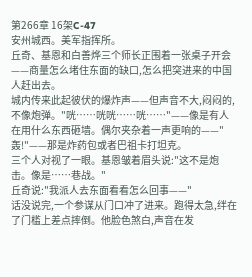第266章 16架C-47
安州城西。美军指挥所。
丘奇、基恩和白善烨三个师长正围着一张桌子开会——商量怎么堵住东面的缺口,怎么把突进来的中国人赶出去。
城内传来此起彼伏的爆炸声——但声音不大,闷闷的,不像炮弹。"咣……咣咣……咣……"——像是有人在用什么东西砸墙。偶尔夹杂着一声更响的——"轰!"——那是炸药包或者巴祖卡打坦克。
三个人对视了一眼。基恩皱着眉头说:"这不是炮击。像是……巷战。"
丘奇说:"我派人去东面看看怎么回事——"
话没说完,一个参谋从门口冲了进来。跑得太急,绊在了门槛上差点摔倒。他脸色煞白,声音在发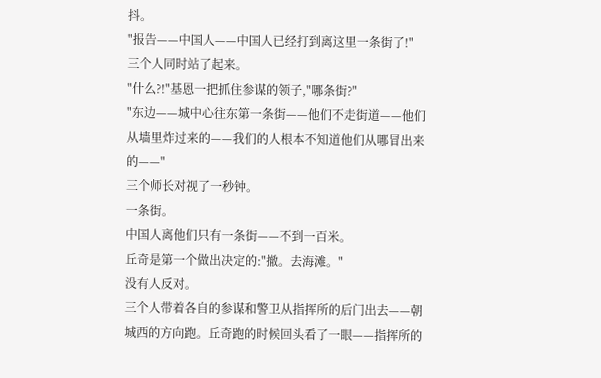抖。
"报告——中国人——中国人已经打到离这里一条街了!"
三个人同时站了起来。
"什么?!"基恩一把抓住参谋的领子,"哪条街?"
"东边——城中心往东第一条街——他们不走街道——他们从墙里炸过来的——我们的人根本不知道他们从哪冒出来的——"
三个师长对视了一秒钟。
一条街。
中国人离他们只有一条街——不到一百米。
丘奇是第一个做出决定的:"撤。去海滩。"
没有人反对。
三个人带着各自的参谋和警卫从指挥所的后门出去——朝城西的方向跑。丘奇跑的时候回头看了一眼——指挥所的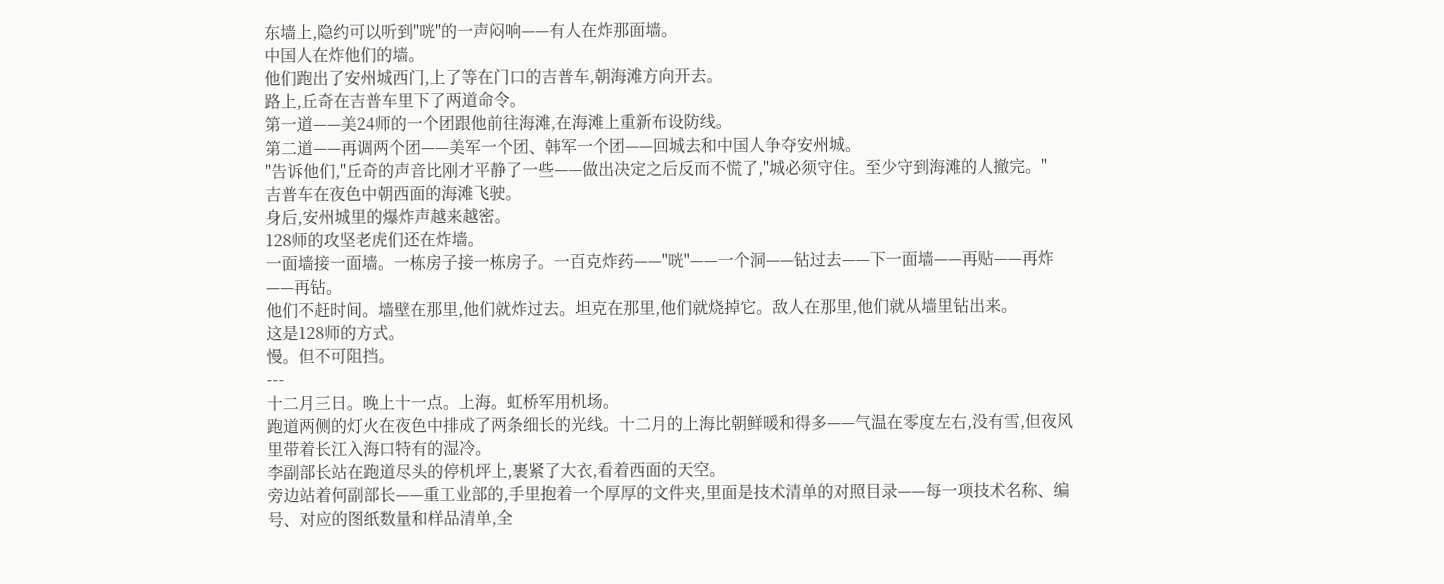东墙上,隐约可以听到"咣"的一声闷响——有人在炸那面墙。
中国人在炸他们的墙。
他们跑出了安州城西门,上了等在门口的吉普车,朝海滩方向开去。
路上,丘奇在吉普车里下了两道命令。
第一道——美24师的一个团跟他前往海滩,在海滩上重新布设防线。
第二道——再调两个团——美军一个团、韩军一个团——回城去和中国人争夺安州城。
"告诉他们,"丘奇的声音比刚才平静了一些——做出决定之后反而不慌了,"城必须守住。至少守到海滩的人撤完。"
吉普车在夜色中朝西面的海滩飞驶。
身后,安州城里的爆炸声越来越密。
128师的攻坚老虎们还在炸墙。
一面墙接一面墙。一栋房子接一栋房子。一百克炸药——"咣"——一个洞——钻过去——下一面墙——再贴——再炸——再钻。
他们不赶时间。墙壁在那里,他们就炸过去。坦克在那里,他们就烧掉它。敌人在那里,他们就从墙里钻出来。
这是128师的方式。
慢。但不可阻挡。
---
十二月三日。晚上十一点。上海。虹桥军用机场。
跑道两侧的灯火在夜色中排成了两条细长的光线。十二月的上海比朝鲜暖和得多——气温在零度左右,没有雪,但夜风里带着长江入海口特有的湿冷。
李副部长站在跑道尽头的停机坪上,裹紧了大衣,看着西面的天空。
旁边站着何副部长——重工业部的,手里抱着一个厚厚的文件夹,里面是技术清单的对照目录——每一项技术名称、编号、对应的图纸数量和样品清单,全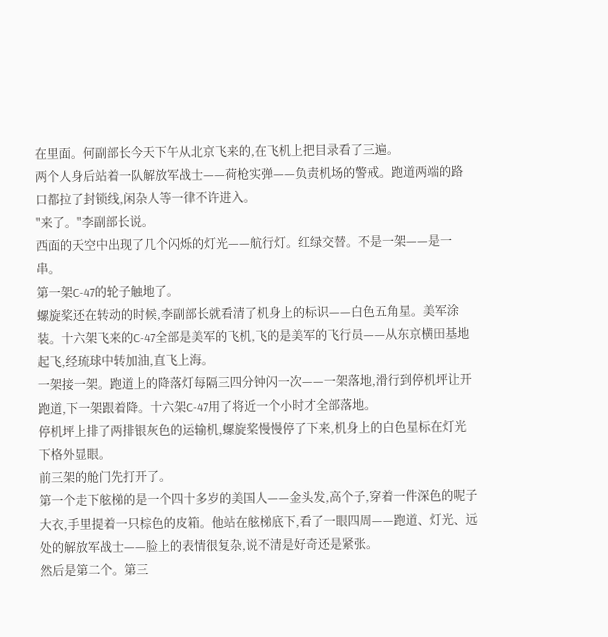在里面。何副部长今天下午从北京飞来的,在飞机上把目录看了三遍。
两个人身后站着一队解放军战士——荷枪实弹——负责机场的警戒。跑道两端的路口都拉了封锁线,闲杂人等一律不许进入。
"来了。"李副部长说。
西面的天空中出现了几个闪烁的灯光——航行灯。红绿交替。不是一架——是一串。
第一架C-47的轮子触地了。
螺旋桨还在转动的时候,李副部长就看清了机身上的标识——白色五角星。美军涂装。十六架飞来的C-47全部是美军的飞机,飞的是美军的飞行员——从东京横田基地起飞,经琉球中转加油,直飞上海。
一架接一架。跑道上的降落灯每隔三四分钟闪一次——一架落地,滑行到停机坪让开跑道,下一架跟着降。十六架C-47用了将近一个小时才全部落地。
停机坪上排了两排银灰色的运输机,螺旋桨慢慢停了下来,机身上的白色星标在灯光下格外显眼。
前三架的舱门先打开了。
第一个走下舷梯的是一个四十多岁的美国人——金头发,高个子,穿着一件深色的呢子大衣,手里提着一只棕色的皮箱。他站在舷梯底下,看了一眼四周——跑道、灯光、远处的解放军战士——脸上的表情很复杂,说不清是好奇还是紧张。
然后是第二个。第三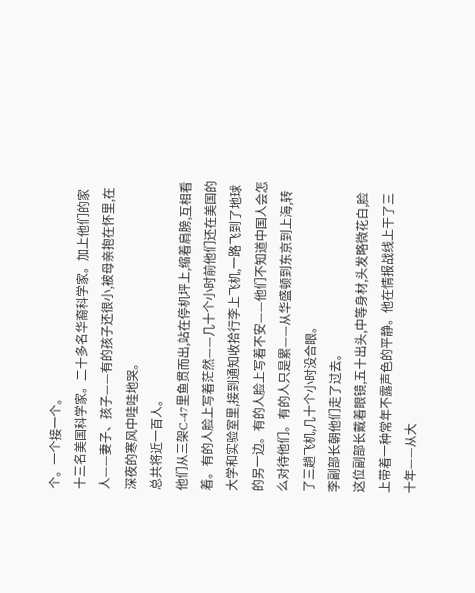个。一个接一个。
十三名美国科学家。二十多名华裔科学家。加上他们的家人——妻子、孩子——有的孩子还很小,被母亲抱在怀里,在深夜的寒风中哇哇地哭。
总共将近一百人。
他们从三架C-47里鱼贯而出,站在停机坪上,缩着肩膀,互相看着。有的人脸上写着茫然——几十个小时前他们还在美国的大学和实验室里,接到通知收拾行李上飞机,一路飞到了地球的另一边。有的人脸上写着不安——他们不知道中国人会怎么对待他们。有的人只是累——从华盛顿到东京到上海,转了三趟飞机,几十个小时没合眼。
李副部长朝他们走了过去。
这位副部长戴着眼镜,五十出头,中等身材,头发略微花白,脸上带着一种常年不露声色的平静。他在情报战线上干了三十年——从大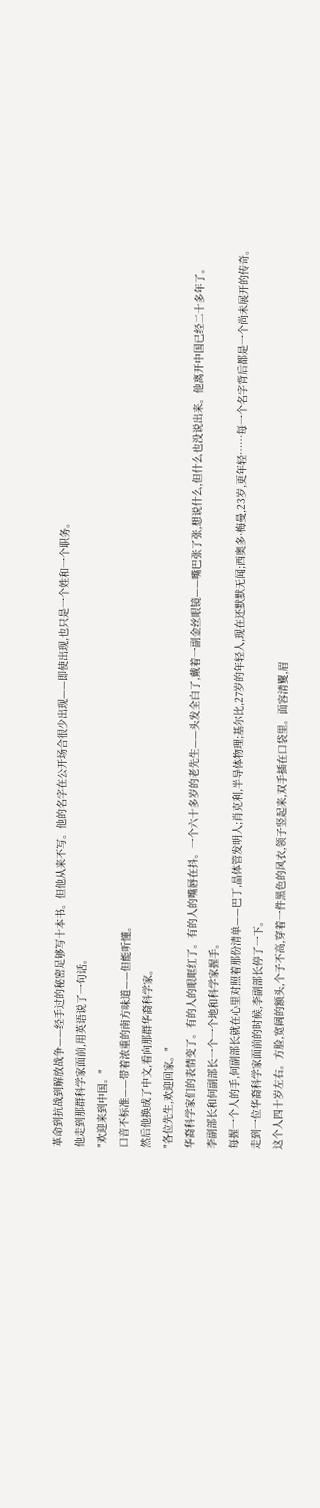革命到抗战到解放战争——经手过的秘密足够写十本书。但他从来不写。他的名字在公开场合很少出现——即使出现,也只是一个姓和一个职务。
他走到那群科学家面前,用英语说了一句话。
"欢迎来到中国。"
口音不标准——带着浓重的南方味道——但能听懂。
然后他换成了中文,看向那群华裔科学家。
"各位先生,欢迎回家。"
华裔科学家们的表情变了。有的人的眼眶红了。有的人的嘴唇在抖。一个六十多岁的老先生——头发全白了,戴着一副金丝眼镜——嘴巴张了张,想说什么,但什么也没说出来。他离开中国已经二十多年了。
李副部长和何副部长一个一个地和科学家握手。
每握一个人的手,何副部长就在心里对照着那份清单——巴丁,晶体管发明人;肖克利,半导体物理;基尔比,27岁的年轻人,现在还默默无闻;西奥多·梅曼,23岁,更年轻……每一个名字背后都是一个尚未展开的传奇。
走到一位华裔科学家面前的时候,李副部长停了一下。
这个人四十岁左右。方脸,宽阔的额头,个子不高,穿着一件黑色的风衣,领子竖起来,双手插在口袋里。面容清矍,眉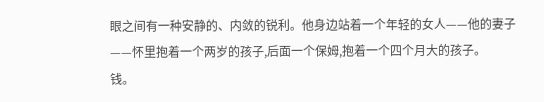眼之间有一种安静的、内敛的锐利。他身边站着一个年轻的女人——他的妻子——怀里抱着一个两岁的孩子,后面一个保姆,抱着一个四个月大的孩子。
钱。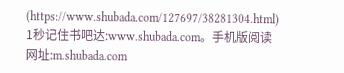(https://www.shubada.com/127697/38281304.html)
1秒记住书吧达:www.shubada.com。手机版阅读网址:m.shubada.com